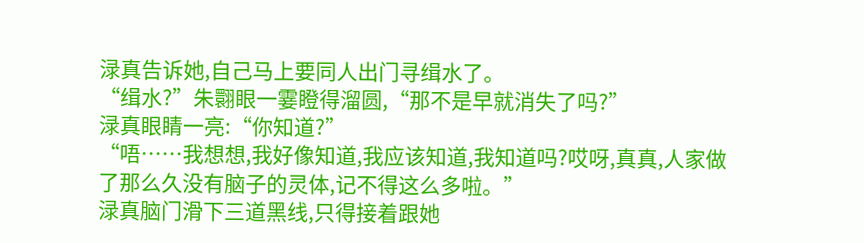渌真告诉她,自己马上要同人出门寻缉水了。
“缉水?”朱翾眼一霎瞪得溜圆,“那不是早就消失了吗?”
渌真眼睛一亮:“你知道?”
“唔……我想想,我好像知道,我应该知道,我知道吗?哎呀,真真,人家做了那么久没有脑子的灵体,记不得这么多啦。”
渌真脑门滑下三道黑线,只得接着跟她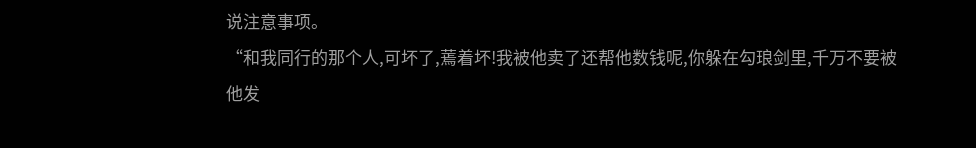说注意事项。
“和我同行的那个人,可坏了,蔫着坏!我被他卖了还帮他数钱呢,你躲在勾琅剑里,千万不要被他发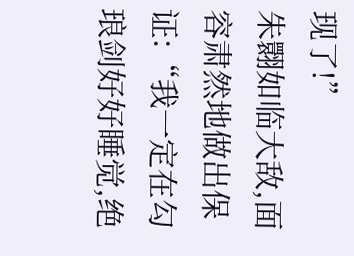现了!”
朱翾如临大敌,面容肃然地做出保证:“我一定在勾琅剑好好睡觉,绝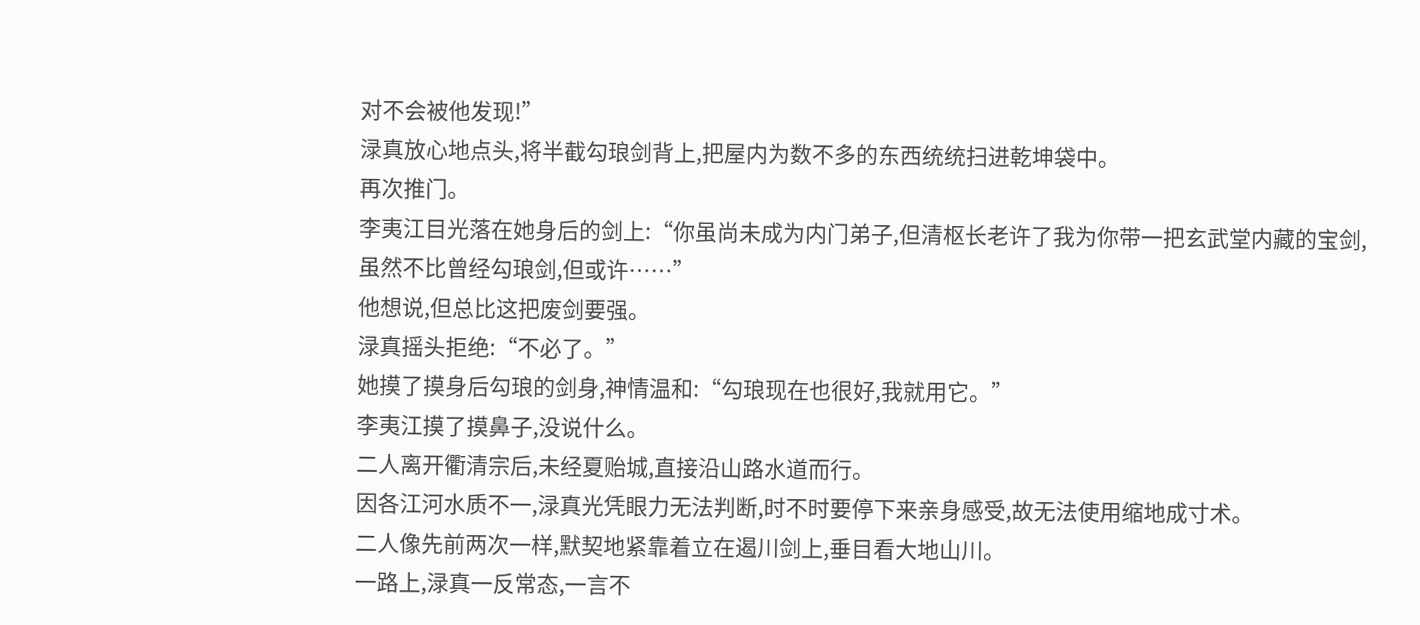对不会被他发现!”
渌真放心地点头,将半截勾琅剑背上,把屋内为数不多的东西统统扫进乾坤袋中。
再次推门。
李夷江目光落在她身后的剑上:“你虽尚未成为内门弟子,但清枢长老许了我为你带一把玄武堂内藏的宝剑,虽然不比曾经勾琅剑,但或许……”
他想说,但总比这把废剑要强。
渌真摇头拒绝:“不必了。”
她摸了摸身后勾琅的剑身,神情温和:“勾琅现在也很好,我就用它。”
李夷江摸了摸鼻子,没说什么。
二人离开衢清宗后,未经夏贻城,直接沿山路水道而行。
因各江河水质不一,渌真光凭眼力无法判断,时不时要停下来亲身感受,故无法使用缩地成寸术。
二人像先前两次一样,默契地紧靠着立在遏川剑上,垂目看大地山川。
一路上,渌真一反常态,一言不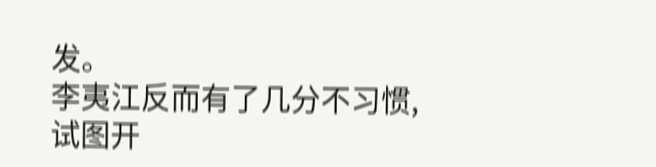发。
李夷江反而有了几分不习惯,试图开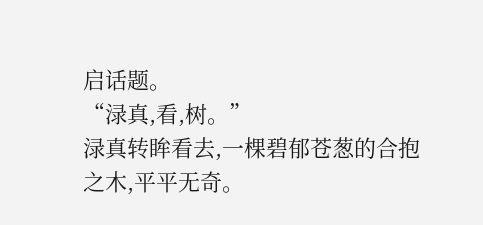启话题。
“渌真,看,树。”
渌真转眸看去,一棵碧郁苍葱的合抱之木,平平无奇。